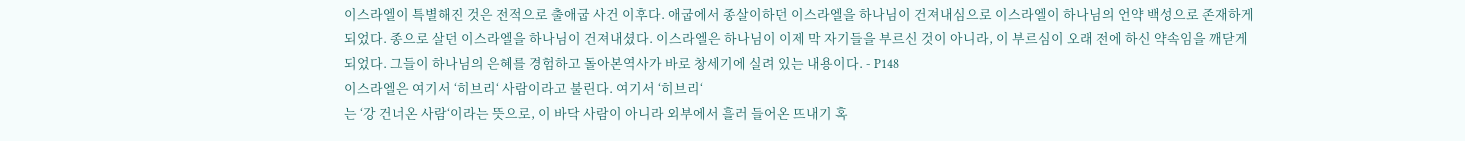이스라엘이 특별해진 것은 전적으로 출애굽 사건 이후다. 애굽에서 종살이하던 이스라엘을 하나님이 건져내심으로 이스라엘이 하나님의 언약 백성으로 존재하게 되었다. 종으로 살던 이스라엘을 하나님이 건져내셨다. 이스라엘은 하나님이 이제 막 자기들을 부르신 것이 아니라, 이 부르심이 오래 전에 하신 약속임을 깨닫게 되었다. 그들이 하나님의 은혜를 경험하고 돌아본역사가 바로 창세기에 실려 있는 내용이다. - P148
이스라엘은 여기서 ‘히브리‘ 사람이라고 불린다. 여기서 ‘히브리‘
는 ‘강 건너온 사람‘이라는 뜻으로, 이 바닥 사람이 아니라 외부에서 흘러 들어온 뜨내기 혹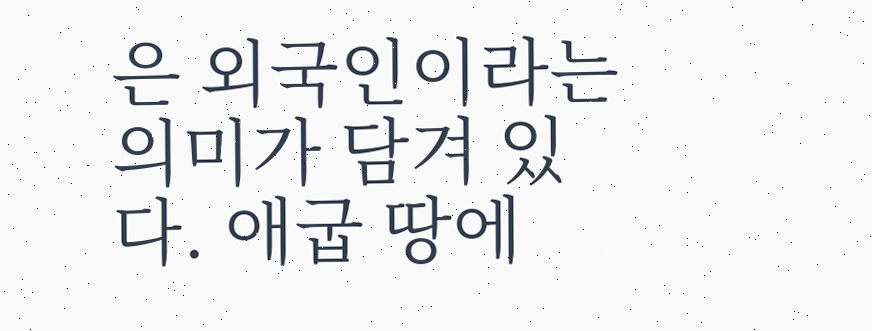은 외국인이라는 의미가 담겨 있다. 애굽 땅에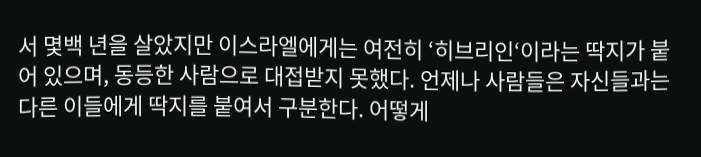서 몇백 년을 살았지만 이스라엘에게는 여전히 ‘히브리인‘이라는 딱지가 붙어 있으며, 동등한 사람으로 대접받지 못했다. 언제나 사람들은 자신들과는 다른 이들에게 딱지를 붙여서 구분한다. 어떻게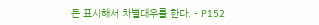든 표시해서 차별대우를 한다. - P152